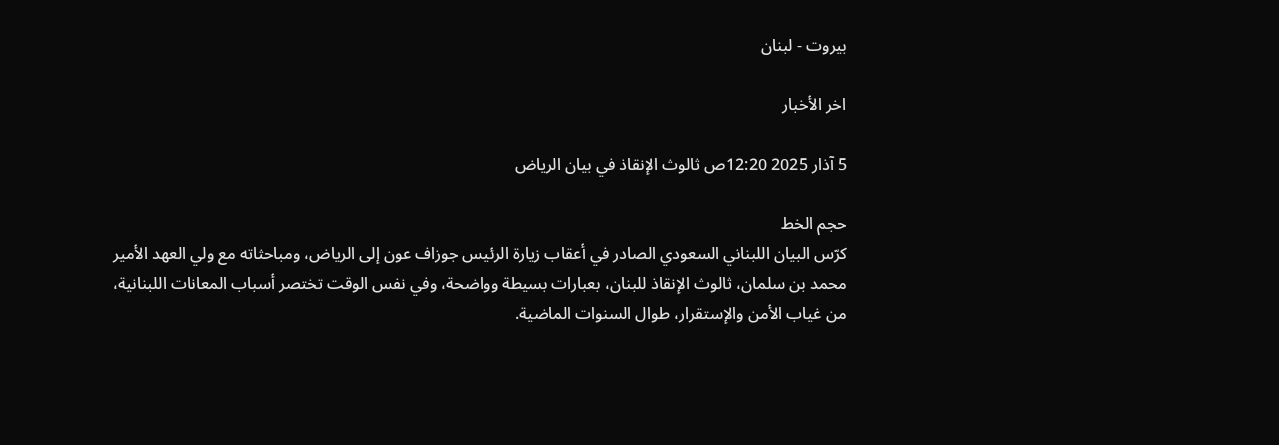بيروت - لبنان

اخر الأخبار

5 آذار 2025 12:20ص ثالوث الإنقاذ في بيان الرياض

حجم الخط
كرّس البيان اللبناني السعودي الصادر في أعقاب زيارة الرئيس جوزاف عون إلى الرياض، ومباحثاته مع ولي العهد الأمير محمد بن سلمان، ثالوث الإنقاذ للبنان، بعبارات بسيطة وواضحة، وفي نفس الوقت تختصر أسباب المعانات اللبنانية، من غياب الأمن والإستقرار، طوال السنوات الماضية.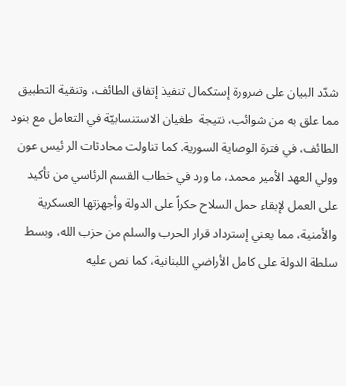شدّد البيان على ضرورة إستكمال تنفيذ إتفاق الطائف، وتنقية التطبيق مما علق به من شوائب، نتيجة  طغيان الاستنسابيّة في التعامل مع بنود الطائف، في فترة الوصاية السورية. كما تناولت محادثات الر ئيس عون وولي العهد الأمير محمد، ما ورد في خطاب القسم الرئاسي من تأكيد على العمل لإبقاء حمل السلاح حكراً على الدولة وأجهزتها العسكرية والأمنية، مما يعني إسترداد قرار الحرب والسلم من حزب الله، وبسط سلطة الدولة على كامل الأراضي اللبنانية، كما نص عليه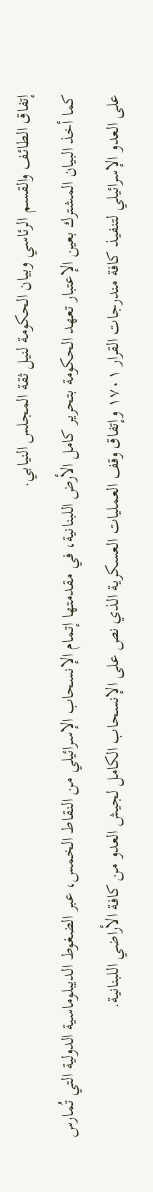إتفاق الطائف والقسم الرئاسي وبيان الحكومة لنيل ثقة المجلس النيابي.
كما أخذ البيان المشترك بعين الإعتبار تعهد الحكومة بتحرير كامل الأرض اللبنانية، في مقدمتها إتمام الإنسحاب الإسرائيلي من النقاط الخمس، عبر الضغوط الديبلوماسية الدولية التي تُمارس على العدو الإسرائيلي لتنفيذ كافة مندرجات القرار ١٧٠١ وإتفاق وقف العمليات العسكرية الذي نص على الإنسحاب الكامل لجيش العدو من كافة الأراضي اللبنانية.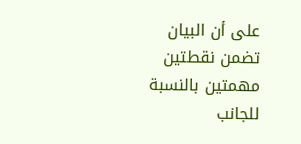على أن البيان تضمن نقطتين مهمتين بالنسبة للجانب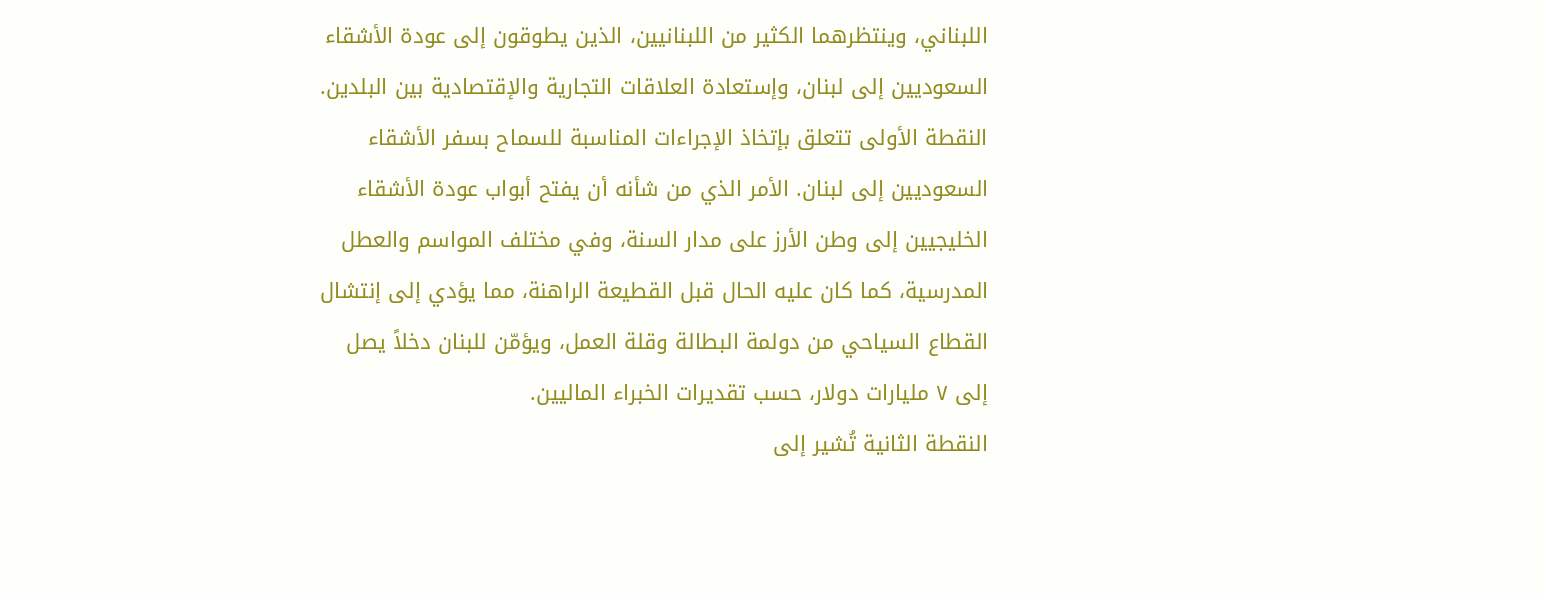اللبناني، وينتظرهما الكثير من اللبنانيين، الذين يطوقون إلى عودة الأشقاء السعوديين إلى لبنان، وإستعادة العلاقات التجارية والإقتصادية بين البلدين.
النقطة الأولى تتعلق بإتخاذ الإجراءات المناسبة للسماح بسفر الأشقاء السعوديين إلى لبنان. الأمر الذي من شأنه أن يفتح أبواب عودة الأشقاء الخليجيين إلى وطن الأرز على مدار السنة، وفي مختلف المواسم والعطل المدرسية، كما كان عليه الحال قبل القطيعة الراهنة، مما يؤدي إلى إنتشال القطاع السياحي من دولمة البطالة وقلة العمل، ويؤمّن للبنان دخلاً يصل إلى ٧ مليارات دولار، حسب تقديرات الخبراء الماليين.
النقطة الثانية تُشير إلى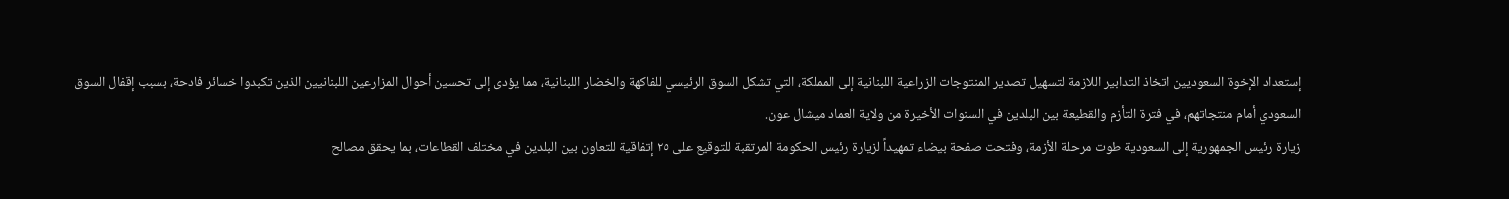إستعداد الإخوة السعوديين اتخاذ التدابير اللازمة لتسهيل تصدير المنتوجات الزراعية اللبنانية إلى المملكة، التي تشكل السوق الرئيسي للفاكهة والخضار اللبنانية، مما يؤدى إلى تحسين أحوال المزارعين اللبنانيين الذين تكبدوا خسائر فادحة، بسبب إقفال السوق السعودي أمام منتجاتهم، في فترة التأزم والقطيعة بين البلدين في السنوات الأخيرة من ولاية العماد ميشال عون.
زيارة رئيس الجمهورية إلى السعودية طوت مرحلة الأزمة، وفتحت صفحة بيضاء تمهيداً لزيارة رئيس الحكومة المرتقبة للتوقيع على ٢٥ إتفاقية للتعاون بين البلدين في مختلف القطاعات، بما يحقق مصالح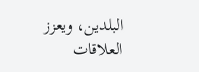البلدين، ويعزز العلاقات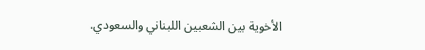الأخوية بين الشعبين اللبناني والسعودي.